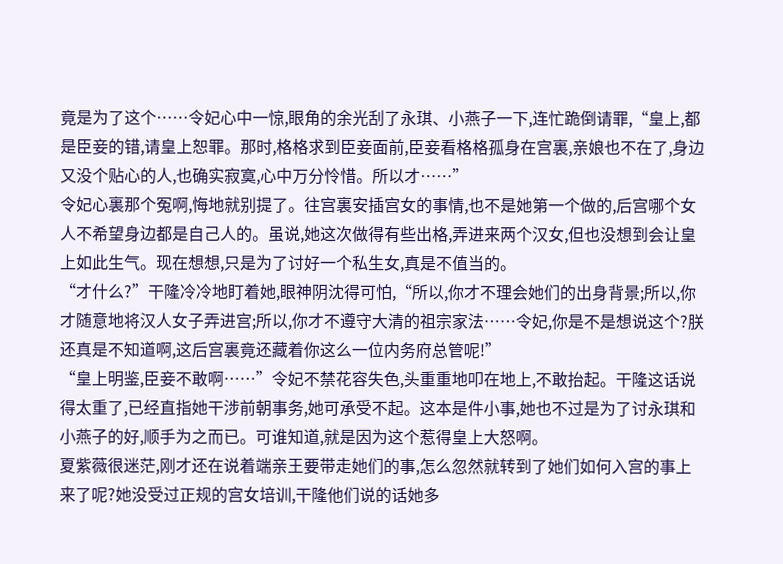竟是为了这个……令妃心中一惊,眼角的余光刮了永琪、小燕子一下,连忙跪倒请罪,“皇上,都是臣妾的错,请皇上恕罪。那时,格格求到臣妾面前,臣妾看格格孤身在宫裏,亲娘也不在了,身边又没个贴心的人,也确实寂寞,心中万分怜惜。所以才……”
令妃心裏那个冤啊,悔地就别提了。往宫裏安插宫女的事情,也不是她第一个做的,后宫哪个女人不希望身边都是自己人的。虽说,她这次做得有些出格,弄进来两个汉女,但也没想到会让皇上如此生气。现在想想,只是为了讨好一个私生女,真是不值当的。
“才什么?”干隆冷冷地盯着她,眼神阴沈得可怕,“所以,你才不理会她们的出身背景;所以,你才随意地将汉人女子弄进宫;所以,你才不遵守大清的祖宗家法……令妃,你是不是想说这个?朕还真是不知道啊,这后宫裏竟还藏着你这么一位内务府总管呢!”
“皇上明鉴,臣妾不敢啊……”令妃不禁花容失色,头重重地叩在地上,不敢抬起。干隆这话说得太重了,已经直指她干涉前朝事务,她可承受不起。这本是件小事,她也不过是为了讨永琪和小燕子的好,顺手为之而已。可谁知道,就是因为这个惹得皇上大怒啊。
夏紫薇很迷茫,刚才还在说着端亲王要带走她们的事,怎么忽然就转到了她们如何入宫的事上来了呢?她没受过正规的宫女培训,干隆他们说的话她多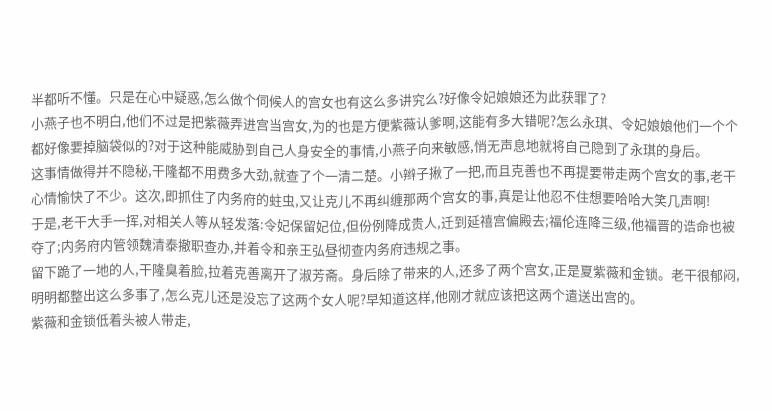半都听不懂。只是在心中疑惑,怎么做个伺候人的宫女也有这么多讲究么?好像令妃娘娘还为此获罪了?
小燕子也不明白,他们不过是把紫薇弄进宫当宫女,为的也是方便紫薇认爹啊,这能有多大错呢?怎么永琪、令妃娘娘他们一个个都好像要掉脑袋似的?对于这种能威胁到自己人身安全的事情,小燕子向来敏感,悄无声息地就将自己隐到了永琪的身后。
这事情做得并不隐秘,干隆都不用费多大劲,就查了个一清二楚。小辫子揪了一把,而且克善也不再提要带走两个宫女的事,老干心情愉快了不少。这次,即抓住了内务府的蛀虫,又让克儿不再纠缠那两个宫女的事,真是让他忍不住想要哈哈大笑几声啊!
于是,老干大手一挥,对相关人等从轻发落:令妃保留妃位,但份例降成贵人,迁到延禧宫偏殿去;福伦连降三级,他福晋的诰命也被夺了;内务府内管领魏清泰撤职查办,并着令和亲王弘昼彻查内务府违规之事。
留下跪了一地的人,干隆臭着脸,拉着克善离开了淑芳斋。身后除了带来的人,还多了两个宫女,正是夏紫薇和金锁。老干很郁闷,明明都整出这么多事了,怎么克儿还是没忘了这两个女人呢?早知道这样,他刚才就应该把这两个遣送出宫的。
紫薇和金锁低着头被人带走,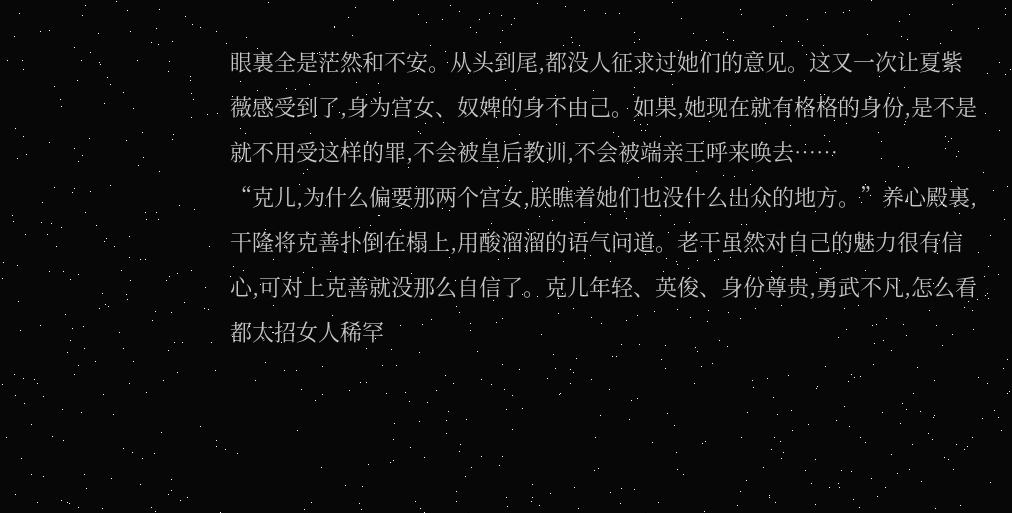眼裏全是茫然和不安。从头到尾,都没人征求过她们的意见。这又一次让夏紫薇感受到了,身为宫女、奴婢的身不由己。如果,她现在就有格格的身份,是不是就不用受这样的罪,不会被皇后教训,不会被端亲王呼来唤去……
“克儿,为什么偏要那两个宫女,朕瞧着她们也没什么出众的地方。”养心殿裏,干隆将克善扑倒在榻上,用酸溜溜的语气问道。老干虽然对自己的魅力很有信心,可对上克善就没那么自信了。克儿年轻、英俊、身份尊贵,勇武不凡,怎么看都太招女人稀罕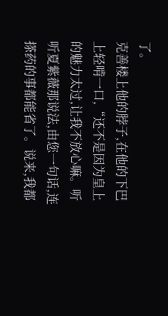了。
克善楼上他的脖子,在他的下巴上轻啃一口,“还不是因为皇上的魅力太过,让我不放心嘛。听听夏紫薇那说法,由您一句话,连搽药的事都能省了。说来,我都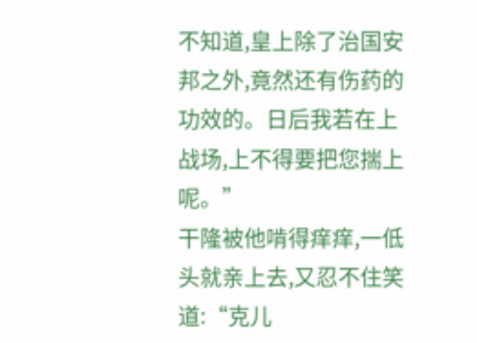不知道,皇上除了治国安邦之外,竟然还有伤药的功效的。日后我若在上战场,上不得要把您揣上呢。”
干隆被他啃得痒痒,一低头就亲上去,又忍不住笑道:“克儿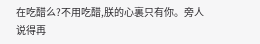在吃醋么?不用吃醋,朕的心裏只有你。旁人说得再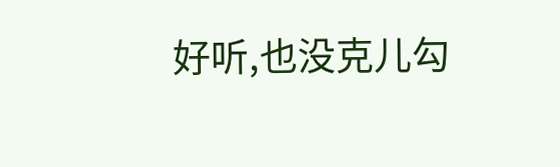好听,也没克儿勾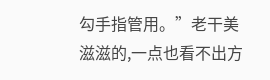勾手指管用。”老干美滋滋的,一点也看不出方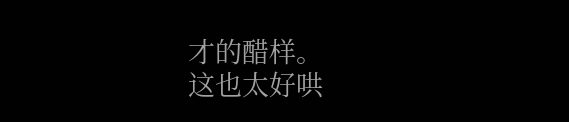才的醋样。
这也太好哄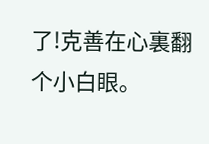了!克善在心裏翻个小白眼。